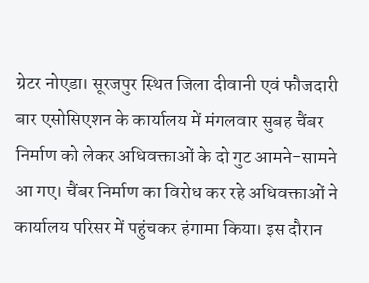ग्रेटर नोएडा। सूरजपुर स्थित जिला दीवानी एवं फौजदारी बार एसोसिएशन के कार्यालय में मंगलवार सुबह चैंबर निर्माण को लेकर अधिवक्ताओं के दो गुट आमने-सामने आ गए। चैंबर निर्माण का विरोध कर रहे अधिवक्ताओं ने कार्यालय परिसर में पहुंचकर हंगामा किया। इस दौरान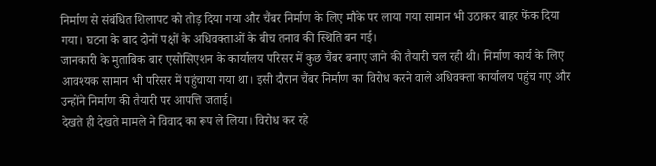निर्माण से संबंधित शिलापट को तोड़ दिया गया और चैंबर निर्माण के लिए मौके पर लाया गया सामान भी उठाकर बाहर फेंक दिया गया। घटना के बाद दोनों पक्षों के अधिवक्ताओं के बीच तनाव की स्थिति बन गई।
जानकारी के मुताबिक बार एसोसिएशन के कार्यालय परिसर में कुछ चैंबर बनाए जाने की तैयारी चल रही थी। निर्माण कार्य के लिए आवश्यक सामान भी परिसर में पहुंचाया गया था। इसी दौरान चैंबर निर्माण का विरोध करने वाले अधिवक्ता कार्यालय पहुंच गए और उन्होंने निर्माण की तैयारी पर आपत्ति जताई।
देखते ही देखते मामले ने विवाद का रूप ले लिया। विरोध कर रहे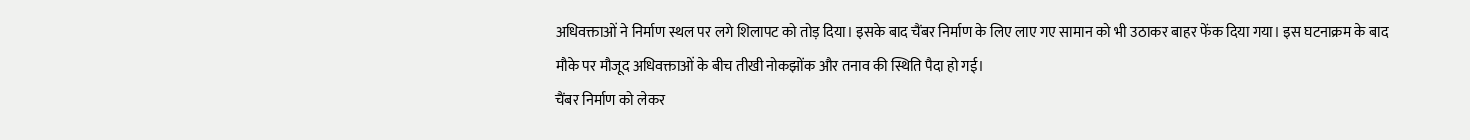अधिवक्ताओं ने निर्माण स्थल पर लगे शिलापट को तोड़ दिया। इसके बाद चैंबर निर्माण के लिए लाए गए सामान को भी उठाकर बाहर फेंक दिया गया। इस घटनाक्रम के बाद मौके पर मौजूद अधिवक्ताओं के बीच तीखी नोकझोंक और तनाव की स्थिति पैदा हो गई।
चैंबर निर्माण को लेकर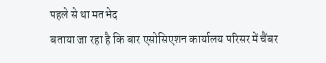पहले से था मतभेद
बताया जा रहा है कि बार एसोसिएशन कार्यालय परिसर में चैंबर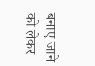बनाए जाने को लेकर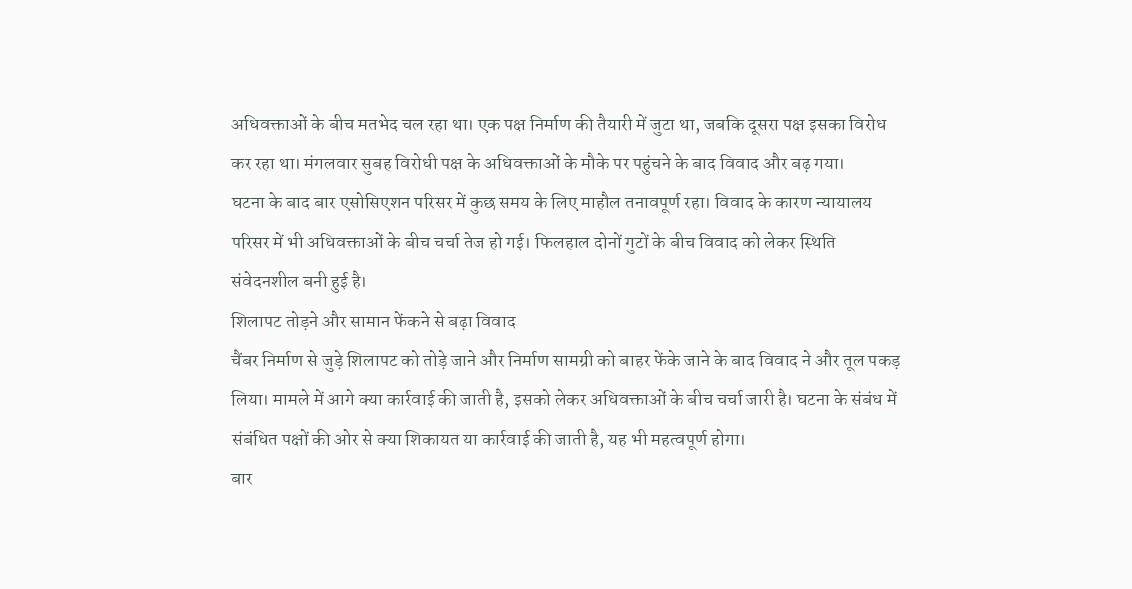अधिवक्ताओं के बीच मतभेद चल रहा था। एक पक्ष निर्माण की तैयारी में जुटा था, जबकि दूसरा पक्ष इसका विरोध कर रहा था। मंगलवार सुबह विरोधी पक्ष के अधिवक्ताओं के मौके पर पहुंचने के बाद विवाद और बढ़ गया।
घटना के बाद बार एसोसिएशन परिसर में कुछ समय के लिए माहौल तनावपूर्ण रहा। विवाद के कारण न्यायालय परिसर में भी अधिवक्ताओं के बीच चर्चा तेज हो गई। फिलहाल दोनों गुटों के बीच विवाद को लेकर स्थिति संवेदनशील बनी हुई है।
शिलापट तोड़ने और सामान फेंकने से बढ़ा विवाद
चैंबर निर्माण से जुड़े शिलापट को तोड़े जाने और निर्माण सामग्री को बाहर फेंके जाने के बाद विवाद ने और तूल पकड़ लिया। मामले में आगे क्या कार्रवाई की जाती है, इसको लेकर अधिवक्ताओं के बीच चर्चा जारी है। घटना के संबंध में संबंधित पक्षों की ओर से क्या शिकायत या कार्रवाई की जाती है, यह भी महत्वपूर्ण होगा।
बार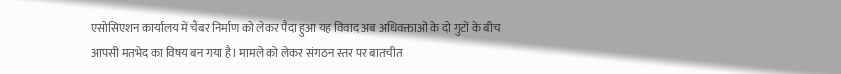एसोसिएशन कार्यालय में चैंबर निर्माण को लेकर पैदा हुआ यह विवाद अब अधिवक्ताओं के दो गुटों के बीच आपसी मतभेद का विषय बन गया है। मामले को लेकर संगठन स्तर पर बातचीत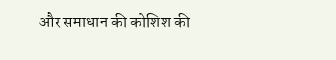और समाधान की कोशिश की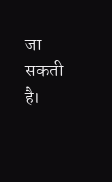जा सकती है।